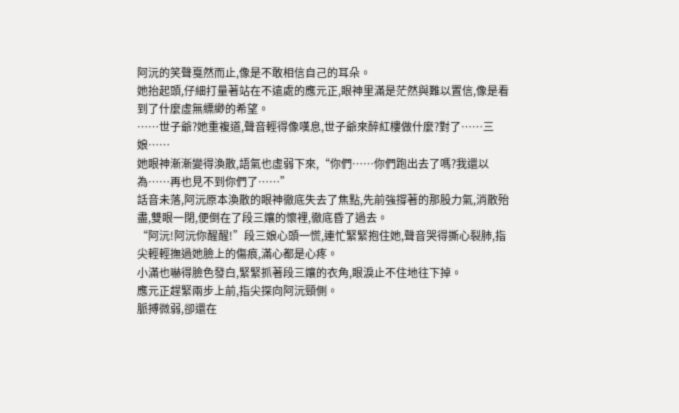阿沅的笑聲戛然而止,像是不敢相信自己的耳朵。
她抬起頭,仔細打量著站在不遠處的應元正,眼神里滿是茫然與難以置信,像是看到了什麼虛無縹緲的希望。
……世子爺?她重複道,聲音輕得像嘆息,世子爺來醉紅樓做什麼?對了……三娘……
她眼神漸漸變得渙散,語氣也虛弱下來,“你們……你們跑出去了嗎?我還以為……再也見不到你們了……”
話音未落,阿沅原本渙散的眼神徹底失去了焦點,先前強撐著的那股力氣,消散殆盡,雙眼一閉,便倒在了段三孃的懷裡,徹底昏了過去。
“阿沅!阿沅你醒醒!”段三娘心頭一慌,連忙緊緊抱住她,聲音哭得撕心裂肺,指尖輕輕撫過她臉上的傷痕,滿心都是心疼。
小滿也嚇得臉色發白,緊緊抓著段三孃的衣角,眼淚止不住地往下掉。
應元正趕緊兩步上前,指尖探向阿沅頸側。
脈搏微弱,卻還在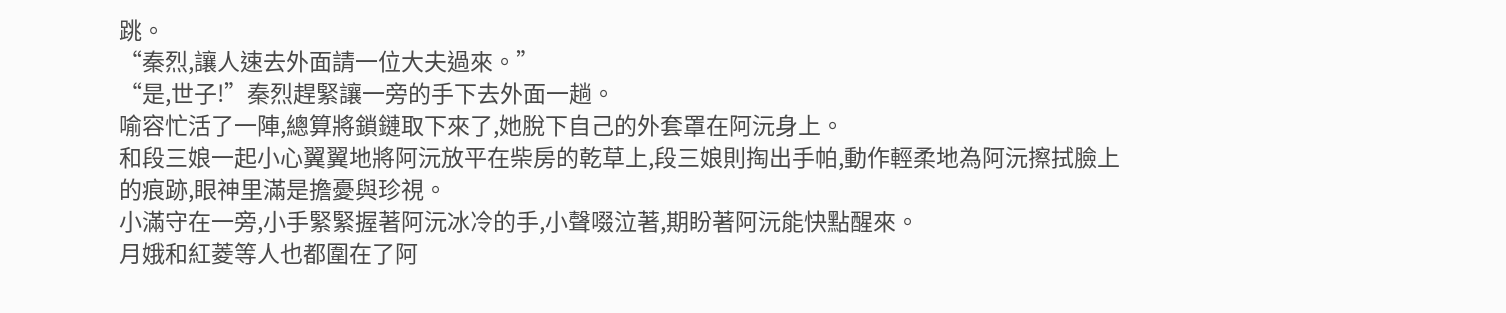跳。
“秦烈,讓人速去外面請一位大夫過來。”
“是,世子!”秦烈趕緊讓一旁的手下去外面一趟。
喻容忙活了一陣,總算將鎖鏈取下來了,她脫下自己的外套罩在阿沅身上。
和段三娘一起小心翼翼地將阿沅放平在柴房的乾草上,段三娘則掏出手帕,動作輕柔地為阿沅擦拭臉上的痕跡,眼神里滿是擔憂與珍視。
小滿守在一旁,小手緊緊握著阿沅冰冷的手,小聲啜泣著,期盼著阿沅能快點醒來。
月娥和紅菱等人也都圍在了阿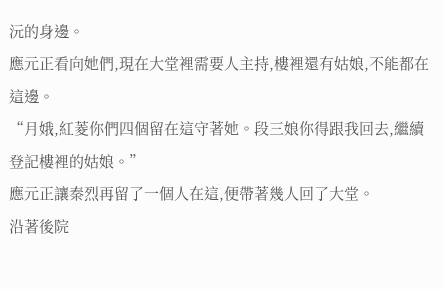沅的身邊。
應元正看向她們,現在大堂裡需要人主持,樓裡還有姑娘,不能都在這邊。
“月娥,紅菱你們四個留在這守著她。段三娘你得跟我回去,繼續登記樓裡的姑娘。”
應元正讓秦烈再留了一個人在這,便帶著幾人回了大堂。
沿著後院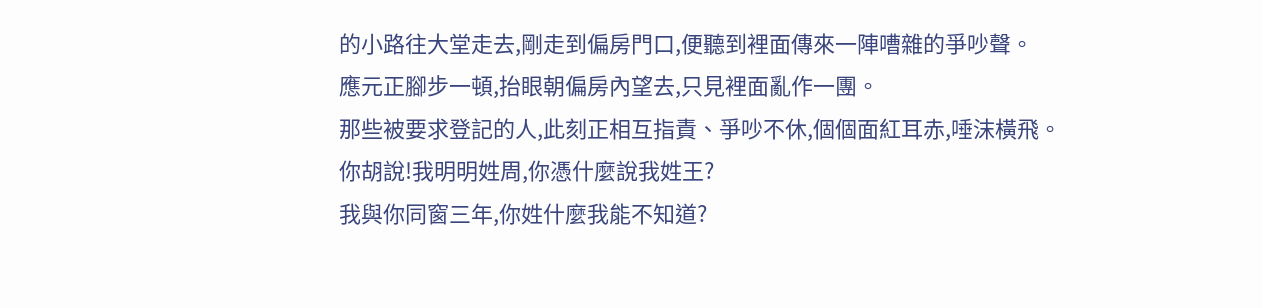的小路往大堂走去,剛走到偏房門口,便聽到裡面傳來一陣嘈雜的爭吵聲。
應元正腳步一頓,抬眼朝偏房內望去,只見裡面亂作一團。
那些被要求登記的人,此刻正相互指責、爭吵不休,個個面紅耳赤,唾沫橫飛。
你胡說!我明明姓周,你憑什麼說我姓王?
我與你同窗三年,你姓什麼我能不知道?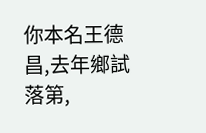你本名王德昌,去年鄉試落第,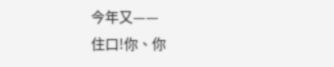今年又——
住口!你、你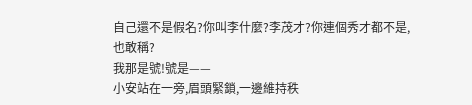自己還不是假名?你叫李什麼?李茂才?你連個秀才都不是,也敢稱?
我那是號!號是——
小安站在一旁,眉頭緊鎖,一邊維持秩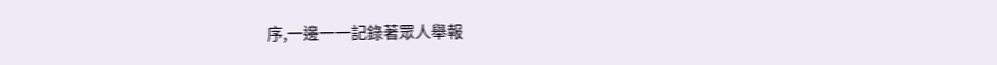序,一邊一一記錄著眾人舉報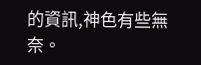的資訊,神色有些無奈。